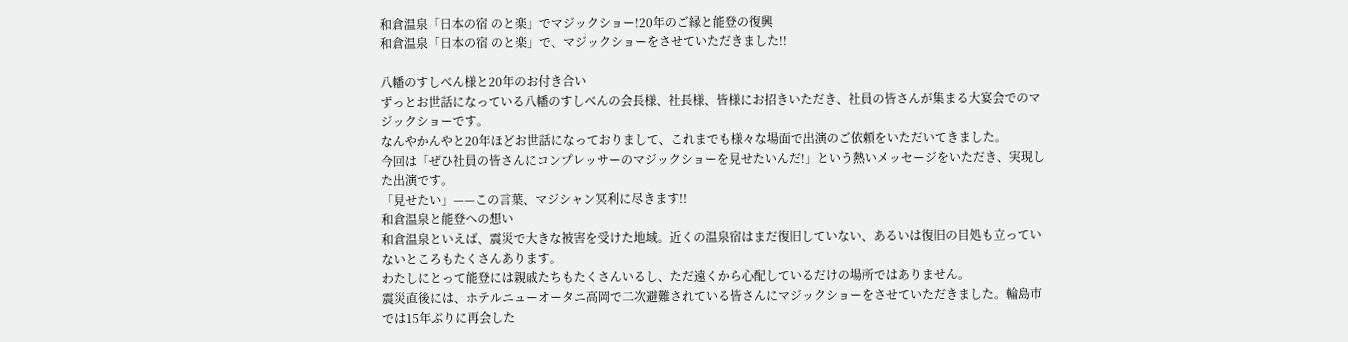和倉温泉「日本の宿 のと楽」でマジックショー!20年のご縁と能登の復興
和倉温泉「日本の宿 のと楽」で、マジックショーをさせていただきました!!

八幡のすしべん様と20年のお付き合い
ずっとお世話になっている八幡のすしべんの会長様、社長様、皆様にお招きいただき、社員の皆さんが集まる大宴会でのマジックショーです。
なんやかんやと20年ほどお世話になっておりまして、これまでも様々な場面で出演のご依頼をいただいてきました。
今回は「ぜひ社員の皆さんにコンプレッサーのマジックショーを見せたいんだ!」という熱いメッセージをいただき、実現した出演です。
「見せたい」——この言葉、マジシャン冥利に尽きます!!
和倉温泉と能登への想い
和倉温泉といえば、震災で大きな被害を受けた地域。近くの温泉宿はまだ復旧していない、あるいは復旧の目処も立っていないところもたくさんあります。
わたしにとって能登には親戚たちもたくさんいるし、ただ遠くから心配しているだけの場所ではありません。
震災直後には、ホテルニューオータニ高岡で二次避難されている皆さんにマジックショーをさせていただきました。輪島市では15年ぶりに再会した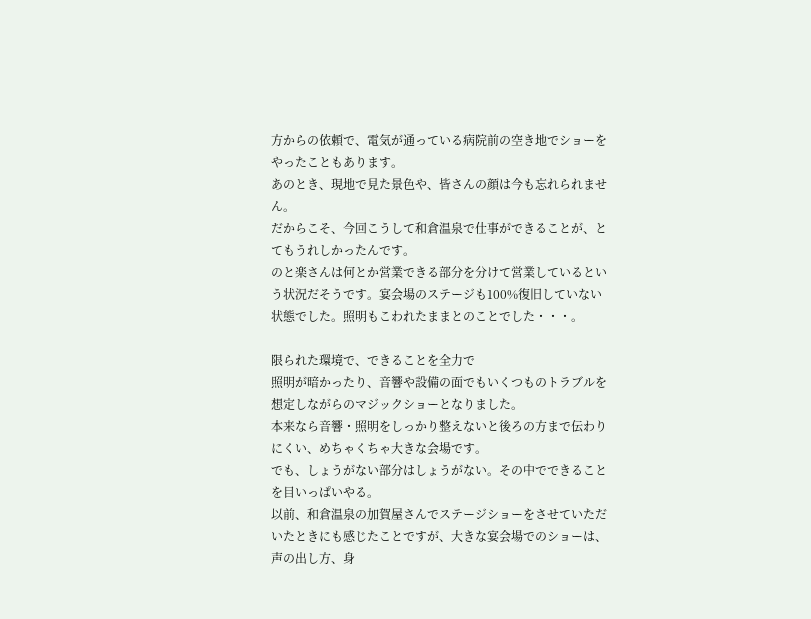方からの依頼で、電気が通っている病院前の空き地でショーをやったこともあります。
あのとき、現地で見た景色や、皆さんの顔は今も忘れられません。
だからこそ、今回こうして和倉温泉で仕事ができることが、とてもうれしかったんです。
のと楽さんは何とか営業できる部分を分けて営業しているという状況だそうです。宴会場のステージも100%復旧していない状態でした。照明もこわれたままとのことでした・・・。

限られた環境で、できることを全力で
照明が暗かったり、音響や設備の面でもいくつものトラブルを想定しながらのマジックショーとなりました。
本来なら音響・照明をしっかり整えないと後ろの方まで伝わりにくい、めちゃくちゃ大きな会場です。
でも、しょうがない部分はしょうがない。その中でできることを目いっぱいやる。
以前、和倉温泉の加賀屋さんでステージショーをさせていただいたときにも感じたことですが、大きな宴会場でのショーは、声の出し方、身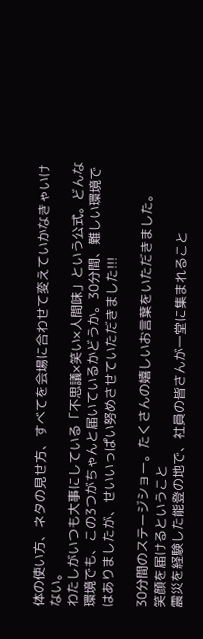体の使い方、ネタの見せ方、すべてを会場に合わせて変えていかなきゃいけない。
わたしがいつも大事にしている「不思議×笑い×人間味」という公式。どんな環境でも、この3つがちゃんと届いているかどうか。30分間、難しい環境ではありましたが、せいいっぱい努めさせていただきました!!!

30分間のステージショー。たくさんの嬉しいお言葉をいただきました。
笑顔を届けるということ
震災を経験した能登の地で、社員の皆さんが一堂に集まれること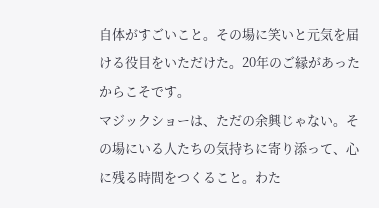自体がすごいこと。その場に笑いと元気を届ける役目をいただけた。20年のご縁があったからこそです。
マジックショーは、ただの余興じゃない。その場にいる人たちの気持ちに寄り添って、心に残る時間をつくること。わた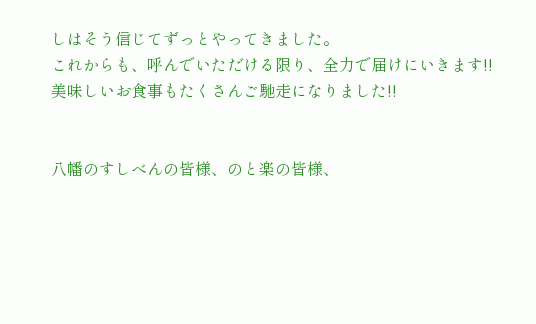しはそう信じてずっとやってきました。
これからも、呼んでいただける限り、全力で届けにいきます!!
美味しいお食事もたくさんご馳走になりました!!


八幡のすしべんの皆様、のと楽の皆様、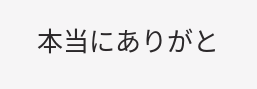本当にありがと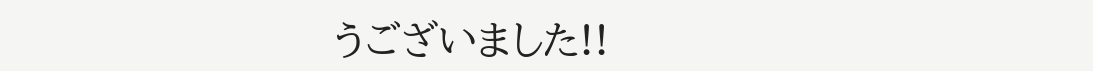うございました!!